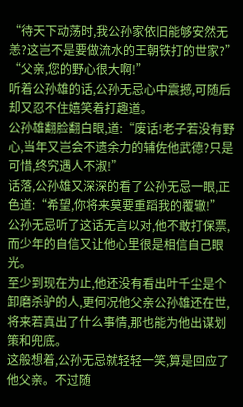“待天下动荡时,我公孙家依旧能够安然无恙?这岂不是要做流水的王朝铁打的世家?”
“父亲,您的野心很大啊!”
听着公孙雄的话,公孙无忌心中震撼,可随后却又忍不住嬉笑着打趣道。
公孙雄翻脸翻白眼,道:“废话!老子若没有野心,当年又岂会不遗余力的辅佐他武德?只是可惜,终究遇人不淑!”
话落,公孙雄又深深的看了公孙无忌一眼,正色道:“希望,你将来莫要重蹈我的覆辙!”
公孙无忌听了这话无言以对,他不敢打保票,而少年的自信又让他心里很是相信自己眼光。
至少到现在为止,他还没有看出叶千尘是个卸磨杀驴的人,更何况他父亲公孙雄还在世,将来若真出了什么事情,那也能为他出谋划策和兜底。
这般想着,公孙无忌就轻轻一笑,算是回应了他父亲。不过随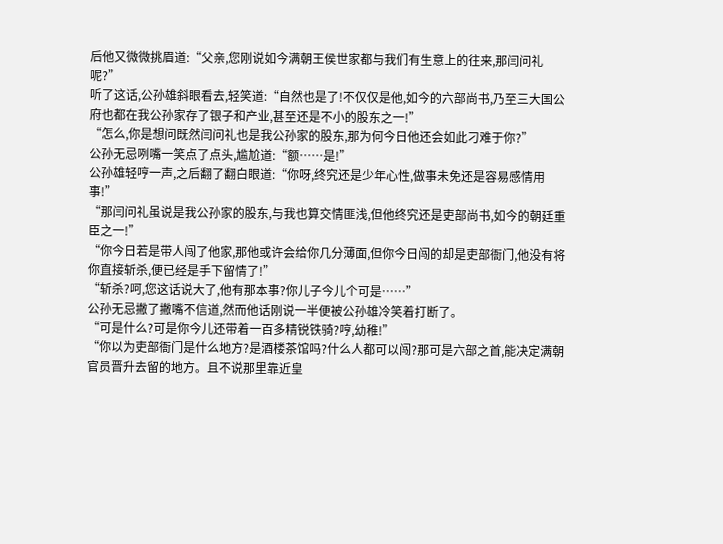后他又微微挑眉道:“父亲,您刚说如今满朝王侯世家都与我们有生意上的往来,那闫问礼呢?”
听了这话,公孙雄斜眼看去,轻笑道:“自然也是了!不仅仅是他,如今的六部尚书,乃至三大国公府也都在我公孙家存了银子和产业,甚至还是不小的股东之一!”
“怎么,你是想问既然闫问礼也是我公孙家的股东,那为何今日他还会如此刁难于你?”
公孙无忌咧嘴一笑点了点头,尴尬道:“额……是!”
公孙雄轻哼一声,之后翻了翻白眼道:“你呀,终究还是少年心性,做事未免还是容易感情用事!”
“那闫问礼虽说是我公孙家的股东,与我也算交情匪浅,但他终究还是吏部尚书,如今的朝廷重臣之一!”
“你今日若是带人闯了他家,那他或许会给你几分薄面,但你今日闯的却是吏部衙门,他没有将你直接斩杀,便已经是手下留情了!”
“斩杀?呵,您这话说大了,他有那本事?你儿子今儿个可是……”
公孙无忌撇了撇嘴不信道,然而他话刚说一半便被公孙雄冷笑着打断了。
“可是什么?可是你今儿还带着一百多精锐铁骑?哼,幼稚!”
“你以为吏部衙门是什么地方?是酒楼茶馆吗?什么人都可以闯?那可是六部之首,能决定满朝官员晋升去留的地方。且不说那里靠近皇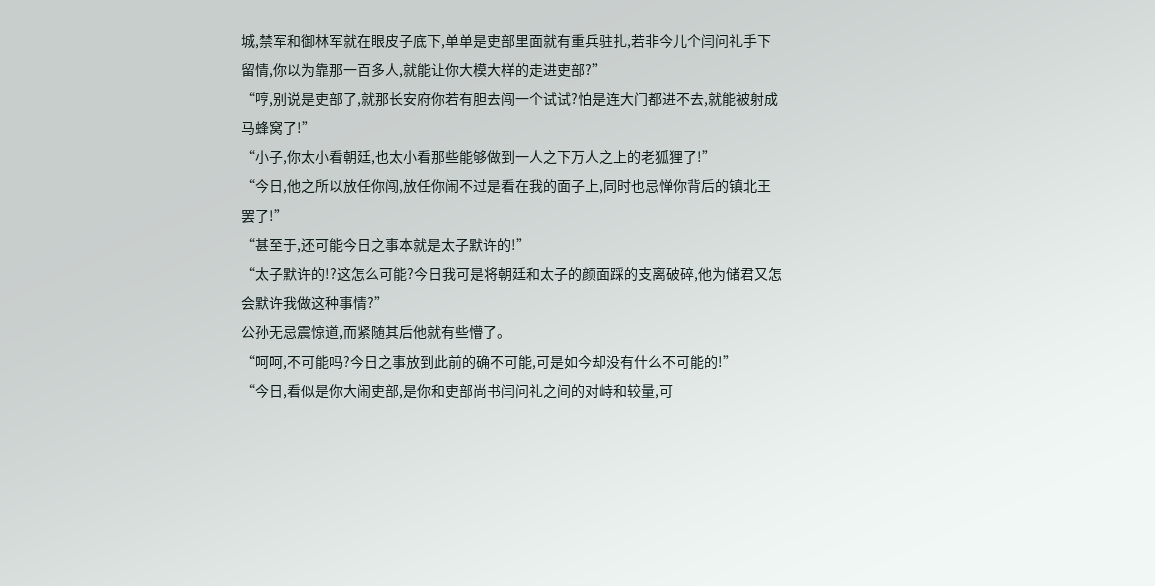城,禁军和御林军就在眼皮子底下,单单是吏部里面就有重兵驻扎,若非今儿个闫问礼手下留情,你以为靠那一百多人,就能让你大模大样的走进吏部?”
“哼,别说是吏部了,就那长安府你若有胆去闯一个试试?怕是连大门都进不去,就能被射成马蜂窝了!”
“小子,你太小看朝廷,也太小看那些能够做到一人之下万人之上的老狐狸了!”
“今日,他之所以放任你闯,放任你闹不过是看在我的面子上,同时也忌惮你背后的镇北王罢了!”
“甚至于,还可能今日之事本就是太子默许的!”
“太子默许的!?这怎么可能?今日我可是将朝廷和太子的颜面踩的支离破碎,他为储君又怎会默许我做这种事情?”
公孙无忌震惊道,而紧随其后他就有些懵了。
“呵呵,不可能吗?今日之事放到此前的确不可能,可是如今却没有什么不可能的!”
“今日,看似是你大闹吏部,是你和吏部尚书闫问礼之间的对峙和较量,可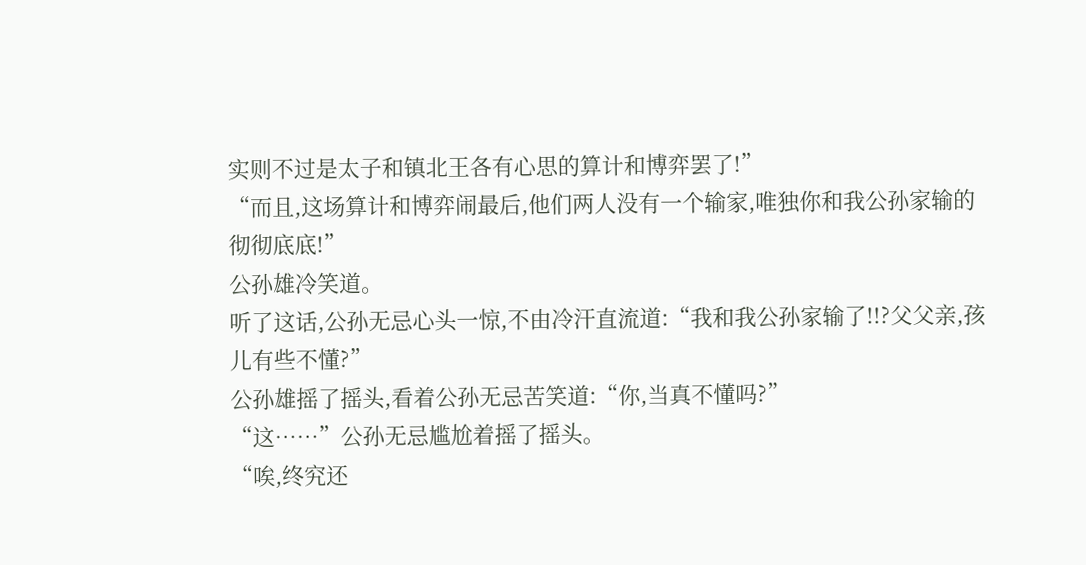实则不过是太子和镇北王各有心思的算计和博弈罢了!”
“而且,这场算计和博弈闹最后,他们两人没有一个输家,唯独你和我公孙家输的彻彻底底!”
公孙雄冷笑道。
听了这话,公孙无忌心头一惊,不由冷汗直流道:“我和我公孙家输了!!?父父亲,孩儿有些不懂?”
公孙雄摇了摇头,看着公孙无忌苦笑道:“你,当真不懂吗?”
“这……”公孙无忌尴尬着摇了摇头。
“唉,终究还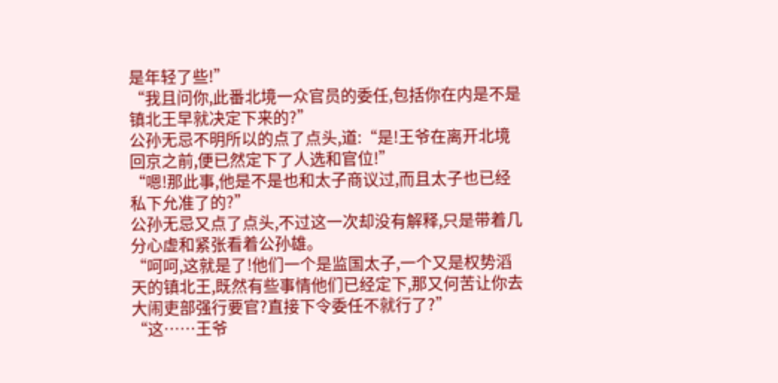是年轻了些!”
“我且问你,此番北境一众官员的委任,包括你在内是不是镇北王早就决定下来的?”
公孙无忌不明所以的点了点头,道:“是!王爷在离开北境回京之前,便已然定下了人选和官位!”
“嗯!那此事,他是不是也和太子商议过,而且太子也已经私下允准了的?”
公孙无忌又点了点头,不过这一次却没有解释,只是带着几分心虚和紧张看着公孙雄。
“呵呵,这就是了!他们一个是监国太子,一个又是权势滔天的镇北王,既然有些事情他们已经定下,那又何苦让你去大闹吏部强行要官?直接下令委任不就行了?”
“这……王爷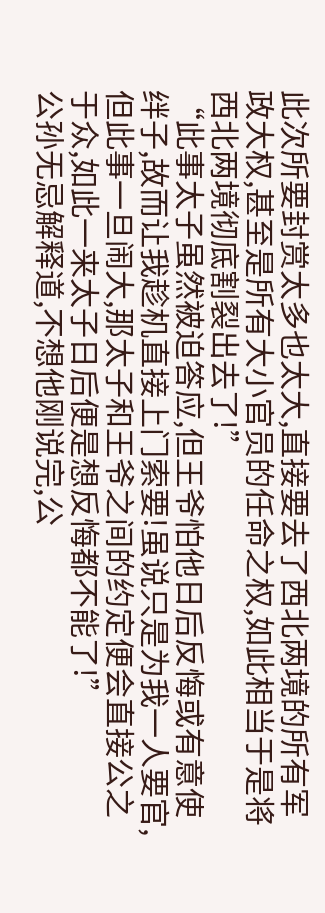此次所要封赏太多也太大,直接要去了西北两境的所有军政大权,甚至是所有大小官员的任命之权,如此相当于是将西北两境彻底割裂出去了!”
“此事太子虽然被迫答应,但王爷怕他日后反悔或有意使绊子,故而让我趁机直接上门索要!虽说只是为我一人要官,但此事一旦闹大,那太子和王爷之间的约定便会直接公之于众,如此一来太子日后便是想反悔都不能了!”
公孙无忌解释道,不想他刚说完,公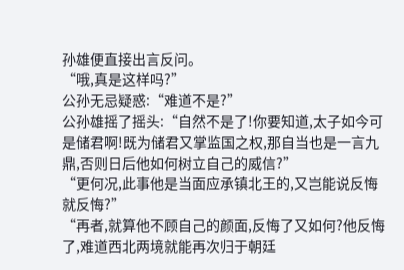孙雄便直接出言反问。
“哦,真是这样吗?”
公孙无忌疑惑:“难道不是?”
公孙雄摇了摇头:“自然不是了!你要知道,太子如今可是储君啊!既为储君又掌监国之权,那自当也是一言九鼎,否则日后他如何树立自己的威信?”
“更何况,此事他是当面应承镇北王的,又岂能说反悔就反悔?”
“再者,就算他不顾自己的颜面,反悔了又如何?他反悔了,难道西北两境就能再次归于朝廷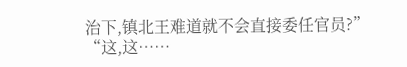治下,镇北王难道就不会直接委任官员?”
“这,这……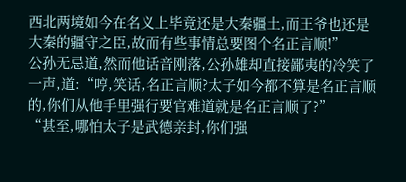西北两境如今在名义上毕竟还是大秦疆土,而王爷也还是大秦的疆守之臣,故而有些事情总要图个名正言顺!”
公孙无忌道,然而他话音刚落,公孙雄却直接鄙夷的冷笑了一声,道:“哼,笑话,名正言顺?太子如今都不算是名正言顺的,你们从他手里强行要官难道就是名正言顺了?”
“甚至,哪怕太子是武德亲封,你们强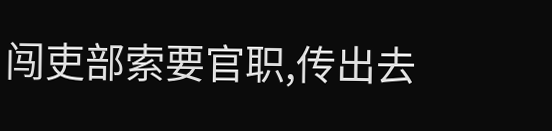闯吏部索要官职,传出去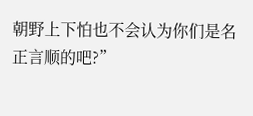朝野上下怕也不会认为你们是名正言顺的吧?”